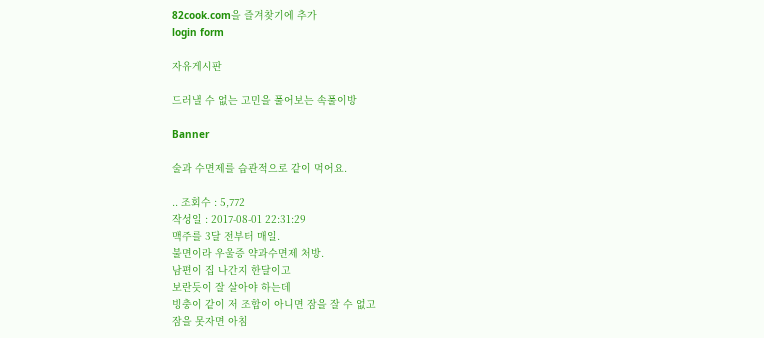82cook.com을 즐겨찾기에 추가
login form

자유게시판

드러낼 수 없는 고민을 풀어보는 속풀이방

Banner

술과 수면제를 습관적으로 같이 먹어요.

.. 조회수 : 5,772
작성일 : 2017-08-01 22:31:29
맥주를 3달 전부터 매일.
불면이라 우울증 약과수면제 처방.
남편이 집 나간지 한달이고
보란듯이 잘 살아야 하는데
빙충이 같이 저 조합이 아니면 잠을 잘 수 없고
잠을 못자면 아침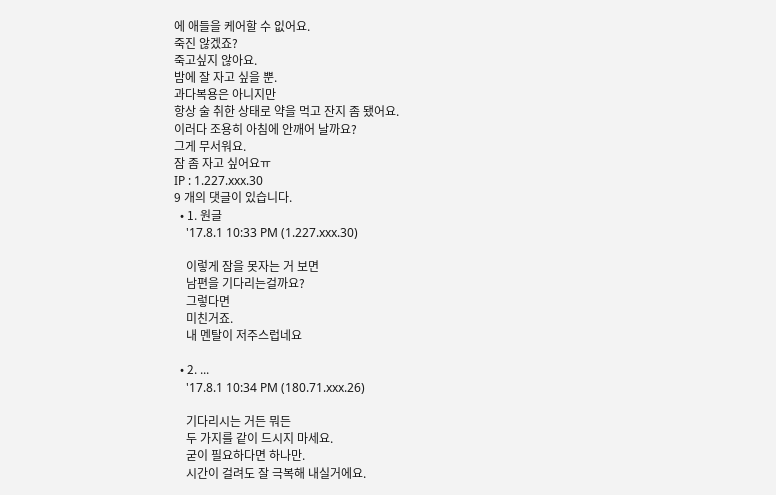에 애들을 케어할 수 잆어요.
죽진 않겠죠?
죽고싶지 않아요.
밤에 잘 자고 싶을 뿐.
과다복용은 아니지만
항상 술 취한 상태로 약을 먹고 잔지 좀 됐어요.
이러다 조용히 아침에 안깨어 날까요?
그게 무서워요.
잠 좀 자고 싶어요ㅠ
IP : 1.227.xxx.30
9 개의 댓글이 있습니다.
  • 1. 원글
    '17.8.1 10:33 PM (1.227.xxx.30)

    이렇게 잠을 못자는 거 보면
    남편을 기다리는걸까요?
    그렇다면
    미친거죠.
    내 멘탈이 저주스럽네요

  • 2. ...
    '17.8.1 10:34 PM (180.71.xxx.26)

    기다리시는 거든 뭐든
    두 가지를 같이 드시지 마세요.
    굳이 필요하다면 하나만.
    시간이 걸려도 잘 극복해 내실거에요.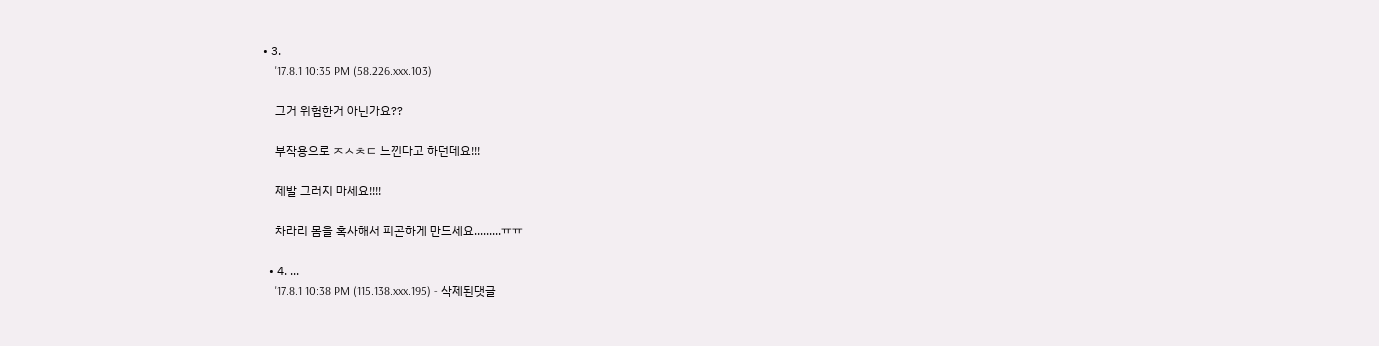• 3.
    '17.8.1 10:35 PM (58.226.xxx.103)

    그거 위험한거 아닌가요??

    부작용으로 ㅈㅅㅊㄷ 느낀다고 하던데요!!!

    제발 그러지 마세요!!!!

    차라리 몸을 혹사해서 피곤하게 만드세요.........ㅠㅠ

  • 4. ...
    '17.8.1 10:38 PM (115.138.xxx.195) - 삭제된댓글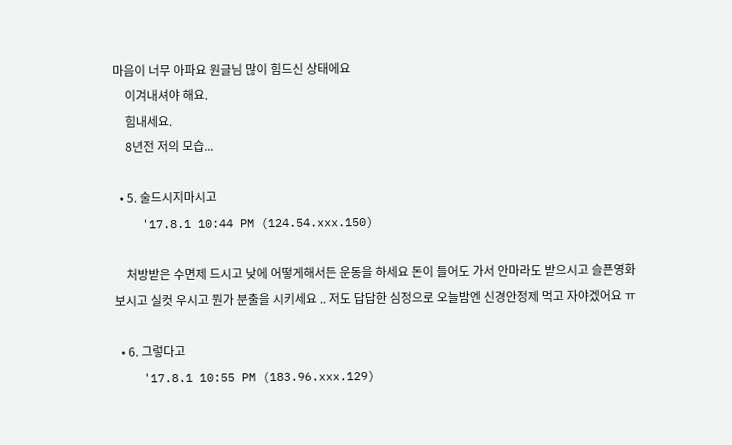마음이 너무 아파요 원글님 많이 힘드신 상태에요
    이겨내셔야 해요.
    힘내세요.
    8년전 저의 모습...

  • 5. 술드시지마시고
    '17.8.1 10:44 PM (124.54.xxx.150)

    처방받은 수면제 드시고 낮에 어떻게해서든 운동을 하세요 돈이 들어도 가서 안마라도 받으시고 슬픈영화보시고 실컷 우시고 뭔가 분출을 시키세요 .. 저도 답답한 심정으로 오늘밤엔 신경안정제 먹고 자야겠어요 ㅠ

  • 6. 그렇다고
    '17.8.1 10:55 PM (183.96.xxx.129)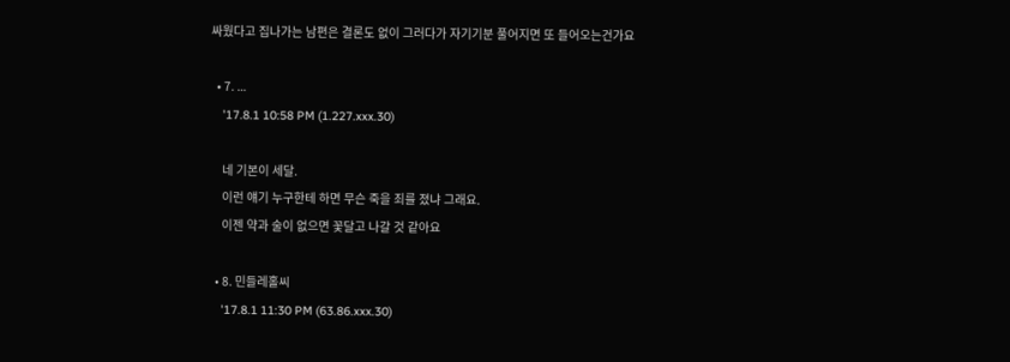싸웠다고 집나가는 남편은 결론도 없이 그러다가 자기기분 풀어지면 또 들어오는건가요

  • 7. ...
    '17.8.1 10:58 PM (1.227.xxx.30)

    네 기본이 세달.
    이런 얘기 누구한테 하면 무슨 죽을 죄를 졌냐 그래요.
    이젠 약과 술이 없으면 꽃달고 나갈 것 같아요

  • 8. 민들레홀씨
    '17.8.1 11:30 PM (63.86.xxx.30)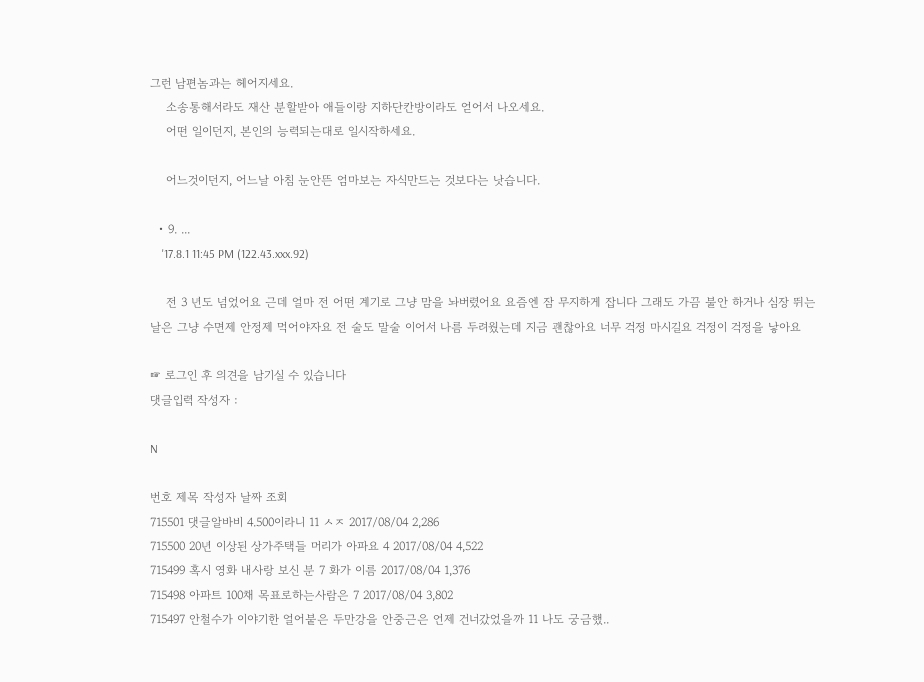그런 남편놈과는 헤어지세요.
    소송통해서라도 재산 분할받아 애들이랑 지하단칸방이라도 얻어서 나오세요.
    어떤 일이던지, 본인의 능력되는대로 일시작하세요.

    어느것이던지, 어느날 아침 눈안뜬 엄마보는 자식만드는 것보다는 낫습니다.

  • 9. ...
    '17.8.1 11:45 PM (122.43.xxx.92)

    전 3 년도 넘었어요 근데 얼마 전 어떤 계기로 그냥 맘을 놔버렸어요 요즘엔 잠 무지하게 잡니다 그래도 가끔 불안 하거나 심장 뛰는 날은 그냥 수면제 안정제 먹어야자요 전 술도 말술 이어서 나름 두려웠는데 지금 괜찮아요 너무 걱정 마시길요 걱정이 걱정을 낳아요

☞ 로그인 후 의견을 남기실 수 있습니다
댓글입력 작성자 :

N

번호 제목 작성자 날짜 조회
715501 댓글알바비 4.500이라니 11 ㅅㅈ 2017/08/04 2,286
715500 20년 이상된 상가주택들 머리가 아파요 4 2017/08/04 4,522
715499 혹시 영화 내사랑 보신 분 7 화가 이름 2017/08/04 1,376
715498 아파트 100채 목표로하는사람은 7 2017/08/04 3,802
715497 안철수가 이야기한 얼어붙은 두만강을 안중근은 언제 건너갔었을까 11 나도 궁금했..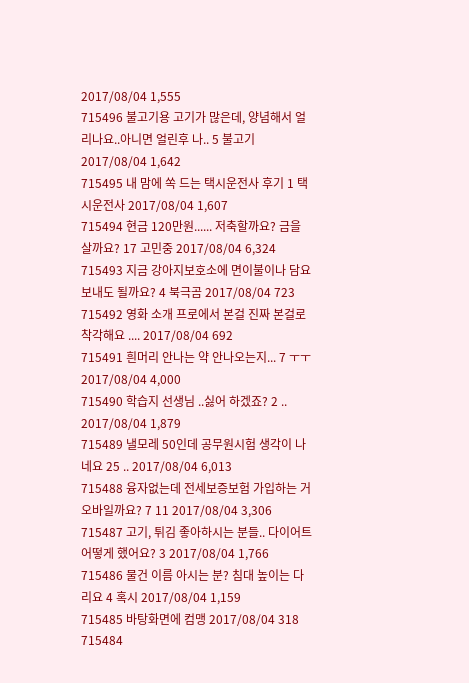2017/08/04 1,555
715496 불고기용 고기가 많은데, 양념해서 얼리나요..아니면 얼린후 나.. 5 불고기 2017/08/04 1,642
715495 내 맘에 쏙 드는 택시운전사 후기 1 택시운전사 2017/08/04 1,607
715494 현금 120만원...... 저축할까요? 금을 살까요? 17 고민중 2017/08/04 6,324
715493 지금 강아지보호소에 면이불이나 담요 보내도 될까요? 4 북극곰 2017/08/04 723
715492 영화 소개 프로에서 본걸 진짜 본걸로 착각해요 .... 2017/08/04 692
715491 흰머리 안나는 약 안나오는지... 7 ㅜㅜ 2017/08/04 4,000
715490 학습지 선생님 ..싫어 하겠죠? 2 .. 2017/08/04 1,879
715489 낼모레 50인데 공무원시험 생각이 나네요 25 .. 2017/08/04 6,013
715488 융자없는데 전세보증보험 가입하는 거 오바일까요? 7 11 2017/08/04 3,306
715487 고기, 튀김 좋아하시는 분들.. 다이어트 어떻게 했어요? 3 2017/08/04 1,766
715486 물건 이름 아시는 분? 침대 높이는 다리요 4 혹시 2017/08/04 1,159
715485 바탕화면에 컴맹 2017/08/04 318
715484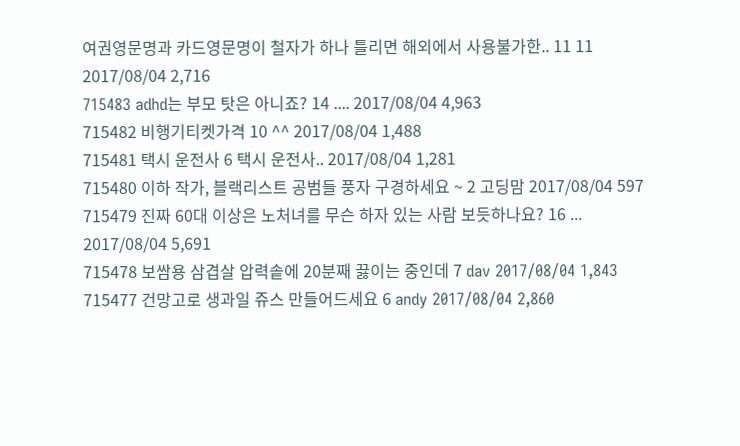여권영문명과 카드영문명이 철자가 하나 틀리면 해외에서 사용불가한.. 11 11 2017/08/04 2,716
715483 adhd는 부모 탓은 아니죠? 14 .... 2017/08/04 4,963
715482 비행기티켓가격 10 ^^ 2017/08/04 1,488
715481 택시 운전사 6 택시 운전사.. 2017/08/04 1,281
715480 이하 작가, 블랙리스트 공범들 풍자 구경하세요 ~ 2 고딩맘 2017/08/04 597
715479 진짜 60대 이상은 노처녀를 무슨 하자 있는 사람 보듯하나요? 16 ... 2017/08/04 5,691
715478 보쌈용 삼겹살 압력솥에 20분째 끓이는 중인데 7 dav 2017/08/04 1,843
715477 건망고로 생과일 쥬스 만들어드세요 6 andy 2017/08/04 2,860